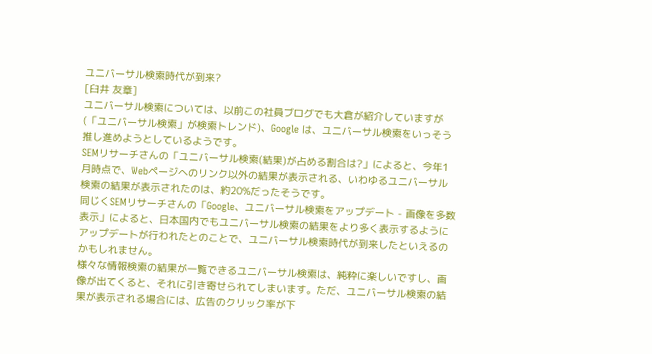ユニバーサル検索時代が到来?
[臼井 友章]
ユニバーサル検索については、以前この社員ブログでも大倉が紹介していますが(「ユニバーサル検索」が検索トレンド)、Google は、ユニバーサル検索をいっそう推し進めようとしているようです。
SEMリサーチさんの「ユニバーサル検索(結果)が占める割合は?」によると、今年1月時点で、Webページへのリンク以外の結果が表示される、いわゆるユニバーサル検索の結果が表示されたのは、約20%だったそうです。
同じくSEMリサーチさんの「Google、ユニバーサル検索をアップデート - 画像を多数表示」によると、日本国内でもユニバーサル検索の結果をより多く表示するようにアップデートが行われたとのことで、ユニバーサル検索時代が到来したといえるのかもしれません。
様々な情報検索の結果が一覧できるユニバーサル検索は、純粋に楽しいですし、画像が出てくると、それに引き寄せられてしまいます。ただ、ユニバーサル検索の結果が表示される場合には、広告のクリック率が下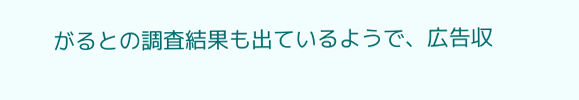がるとの調査結果も出ているようで、広告収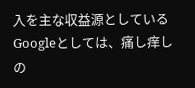入を主な収益源としているGoogleとしては、痛し痒しの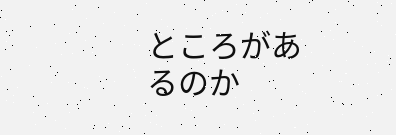ところがあるのか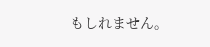もしれません。